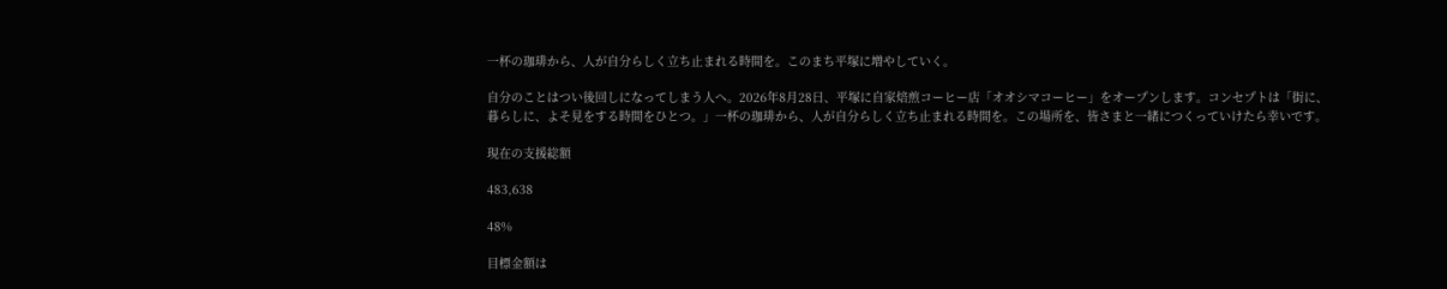一杯の珈琲から、人が自分らしく立ち止まれる時間を。このまち平塚に増やしていく。

自分のことはつい後回しになってしまう人へ。2026年8月28日、平塚に自家焙煎コーヒー店「オオシマコーヒー」をオープンします。コンセプトは「街に、暮らしに、よそ見をする時間をひとつ。」一杯の珈琲から、人が自分らしく立ち止まれる時間を。この場所を、皆さまと一緒につくっていけたら幸いです。

現在の支援総額

483,638

48%

目標金額は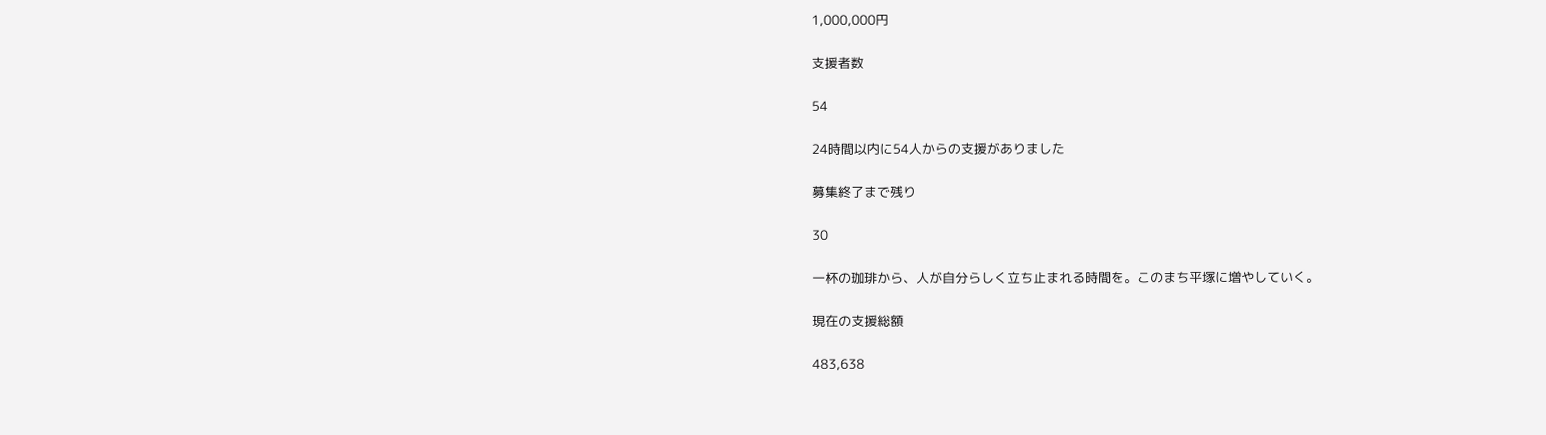1,000,000円

支援者数

54

24時間以内に54人からの支援がありました

募集終了まで残り

30

一杯の珈琲から、人が自分らしく立ち止まれる時間を。このまち平塚に増やしていく。

現在の支援総額

483,638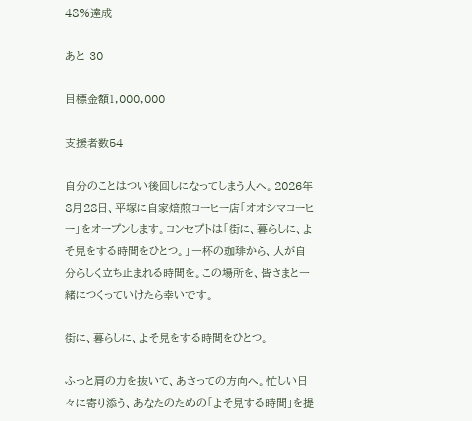48%達成

あと 30

目標金額1,000,000

支援者数54

自分のことはつい後回しになってしまう人へ。2026年8月28日、平塚に自家焙煎コーヒー店「オオシマコーヒー」をオープンします。コンセプトは「街に、暮らしに、よそ見をする時間をひとつ。」一杯の珈琲から、人が自分らしく立ち止まれる時間を。この場所を、皆さまと一緒につくっていけたら幸いです。

街に、暮らしに、よそ見をする時間をひとつ。

ふっと肩の力を抜いて、あさっての方向へ。忙しい日々に寄り添う、あなたのための「よそ見する時間」を提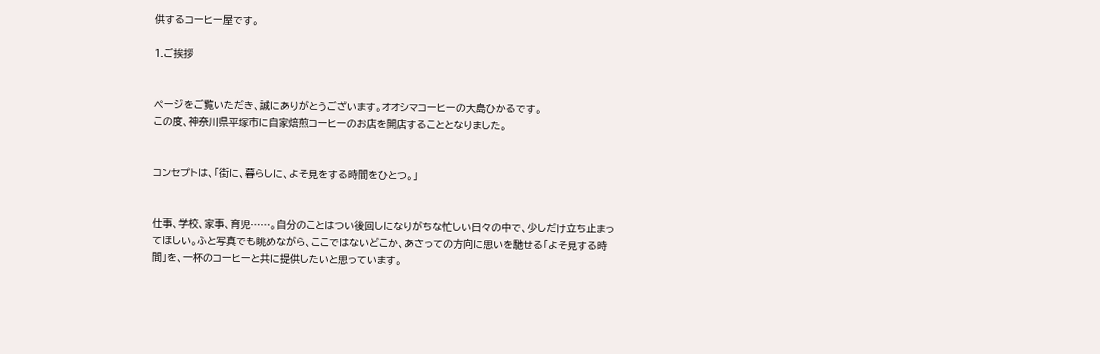供するコーヒー屋です。

1.ご挨拶


ページをご覧いただき、誠にありがとうございます。オオシマコーヒーの大島ひかるです。
この度、神奈川県平塚市に自家焙煎コーヒーのお店を開店することとなりました。


コンセプトは、「街に、暮らしに、よそ見をする時間をひとつ。」


仕事、学校、家事、育児……。自分のことはつい後回しになりがちな忙しい日々の中で、少しだけ立ち止まってほしい。ふと写真でも眺めながら、ここではないどこか、あさっての方向に思いを馳せる「よそ見する時間」を、一杯のコーヒーと共に提供したいと思っています。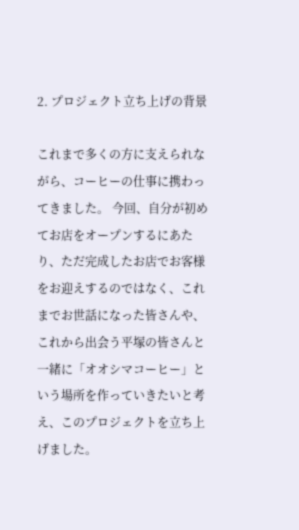2. プロジェクト立ち上げの背景

これまで多くの方に支えられながら、コーヒーの仕事に携わってきました。 今回、自分が初めてお店をオープンするにあたり、ただ完成したお店でお客様をお迎えするのではなく、これまでお世話になった皆さんや、これから出会う平塚の皆さんと一緒に「オオシマコーヒー」という場所を作っていきたいと考え、このプロジェクトを立ち上げました。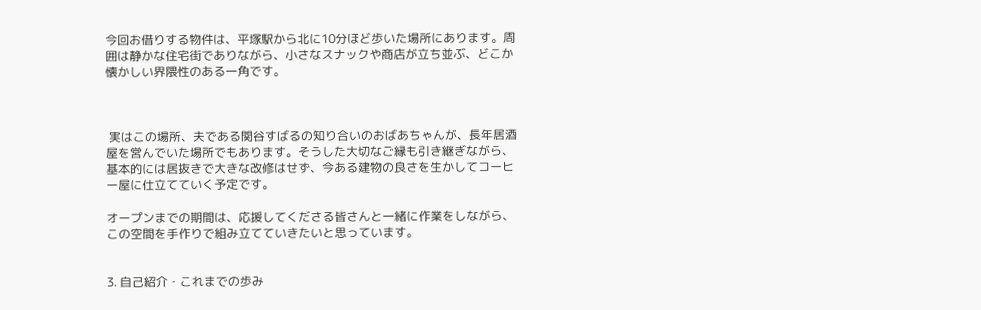今回お借りする物件は、平塚駅から北に10分ほど歩いた場所にあります。周囲は静かな住宅街でありながら、小さなスナックや商店が立ち並ぶ、どこか懐かしい界隈性のある一角です。



 実はこの場所、夫である関谷すばるの知り合いのおばあちゃんが、長年居酒屋を営んでいた場所でもあります。そうした大切なご縁も引き継ぎながら、基本的には居抜きで大きな改修はせず、今ある建物の良さを生かしてコーヒー屋に仕立てていく予定です。

オープンまでの期間は、応援してくださる皆さんと一緒に作業をしながら、この空間を手作りで組み立てていきたいと思っています。


3. 自己紹介・これまでの歩み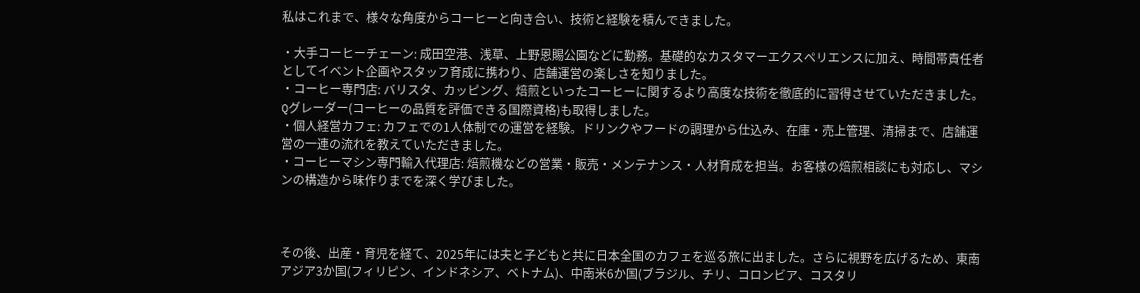私はこれまで、様々な角度からコーヒーと向き合い、技術と経験を積んできました。

・大手コーヒーチェーン: 成田空港、浅草、上野恩賜公園などに勤務。基礎的なカスタマーエクスペリエンスに加え、時間帯責任者としてイベント企画やスタッフ育成に携わり、店舗運営の楽しさを知りました。
・コーヒー専門店: バリスタ、カッピング、焙煎といったコーヒーに関するより高度な技術を徹底的に習得させていただきました。Qグレーダー(コーヒーの品質を評価できる国際資格)も取得しました。
・個人経営カフェ: カフェでの1人体制での運営を経験。ドリンクやフードの調理から仕込み、在庫・売上管理、清掃まで、店舗運営の一連の流れを教えていただきました。
・コーヒーマシン専門輸入代理店: 焙煎機などの営業・販売・メンテナンス・人材育成を担当。お客様の焙煎相談にも対応し、マシンの構造から味作りまでを深く学びました。



その後、出産・育児を経て、2025年には夫と子どもと共に日本全国のカフェを巡る旅に出ました。さらに視野を広げるため、東南アジア3か国(フィリピン、インドネシア、ベトナム)、中南米6か国(ブラジル、チリ、コロンビア、コスタリ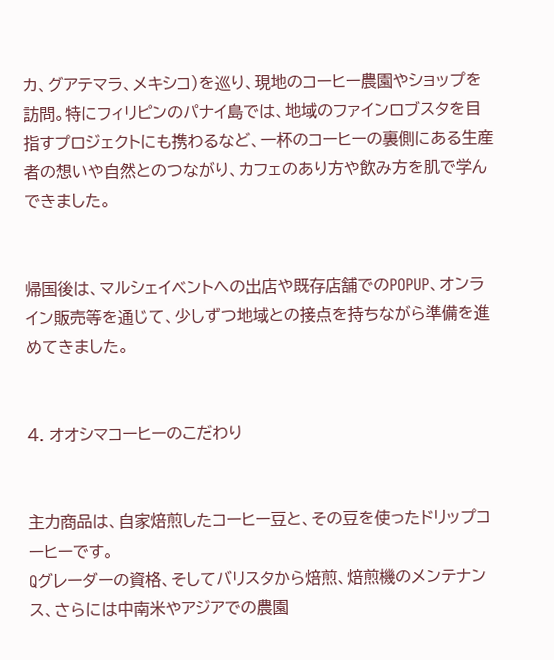カ、グアテマラ、メキシコ)を巡り、現地のコーヒー農園やショップを訪問。特にフィリピンのパナイ島では、地域のファインロブスタを目指すプロジェクトにも携わるなど、一杯のコーヒーの裏側にある生産者の想いや自然とのつながり、カフェのあり方や飲み方を肌で学んできました。


帰国後は、マルシェイベントへの出店や既存店舗でのPOPUP、オンライン販売等を通じて、少しずつ地域との接点を持ちながら準備を進めてきました。


4. オオシマコーヒーのこだわり


主力商品は、自家焙煎したコーヒー豆と、その豆を使ったドリップコーヒーです。
Qグレーダーの資格、そしてバリスタから焙煎、焙煎機のメンテナンス、さらには中南米やアジアでの農園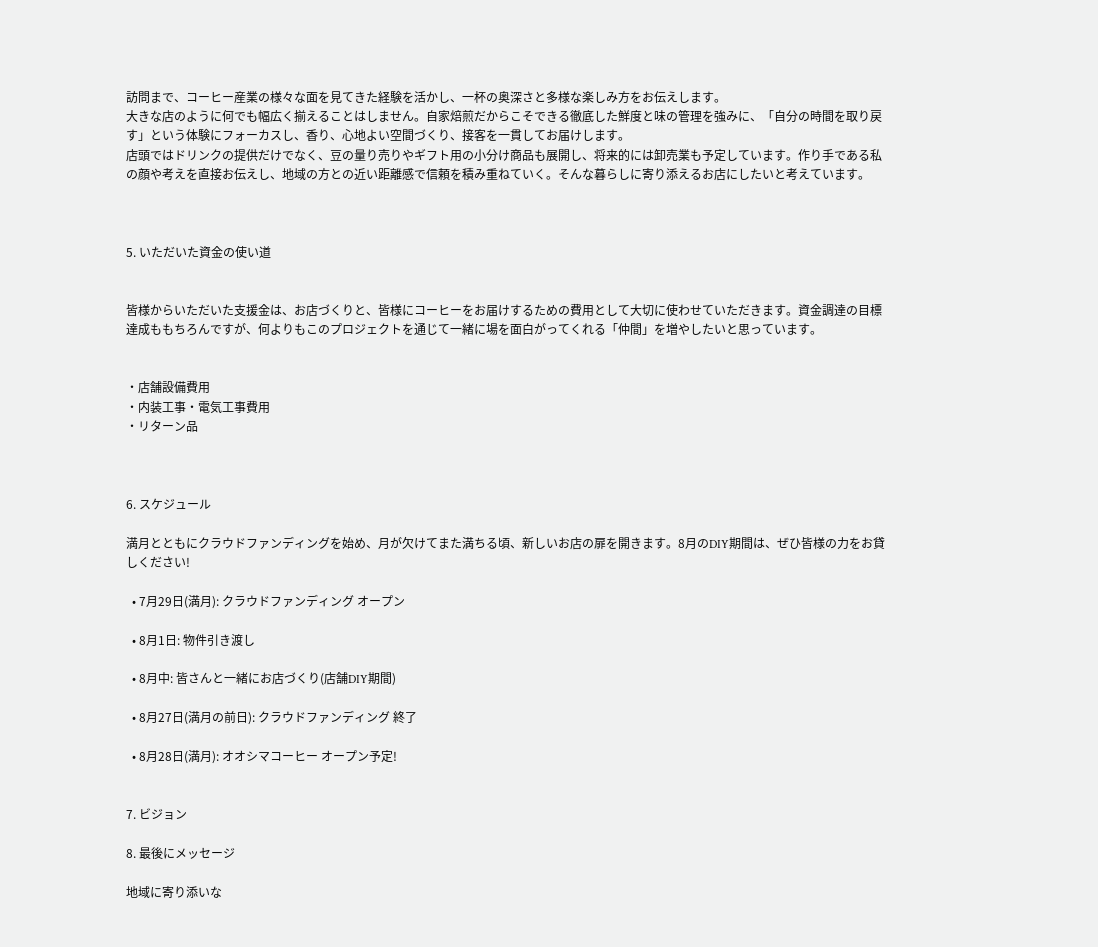訪問まで、コーヒー産業の様々な面を見てきた経験を活かし、一杯の奥深さと多様な楽しみ方をお伝えします。
大きな店のように何でも幅広く揃えることはしません。自家焙煎だからこそできる徹底した鮮度と味の管理を強みに、「自分の時間を取り戻す」という体験にフォーカスし、香り、心地よい空間づくり、接客を一貫してお届けします。
店頭ではドリンクの提供だけでなく、豆の量り売りやギフト用の小分け商品も展開し、将来的には卸売業も予定しています。作り手である私の顔や考えを直接お伝えし、地域の方との近い距離感で信頼を積み重ねていく。そんな暮らしに寄り添えるお店にしたいと考えています。



5. いただいた資金の使い道


皆様からいただいた支援金は、お店づくりと、皆様にコーヒーをお届けするための費用として大切に使わせていただきます。資金調達の目標達成ももちろんですが、何よりもこのプロジェクトを通じて一緒に場を面白がってくれる「仲間」を増やしたいと思っています。


・店舗設備費用
・内装工事・電気工事費用
・リターン品



6. スケジュール

満月とともにクラウドファンディングを始め、月が欠けてまた満ちる頃、新しいお店の扉を開きます。8月のDIY期間は、ぜひ皆様の力をお貸しください!

  • 7月29日(満月): クラウドファンディング オープン

  • 8月1日: 物件引き渡し

  • 8月中: 皆さんと一緒にお店づくり(店舗DIY期間)

  • 8月27日(満月の前日): クラウドファンディング 終了

  • 8月28日(満月): オオシマコーヒー オープン予定!


7. ビジョン

8. 最後にメッセージ

地域に寄り添いな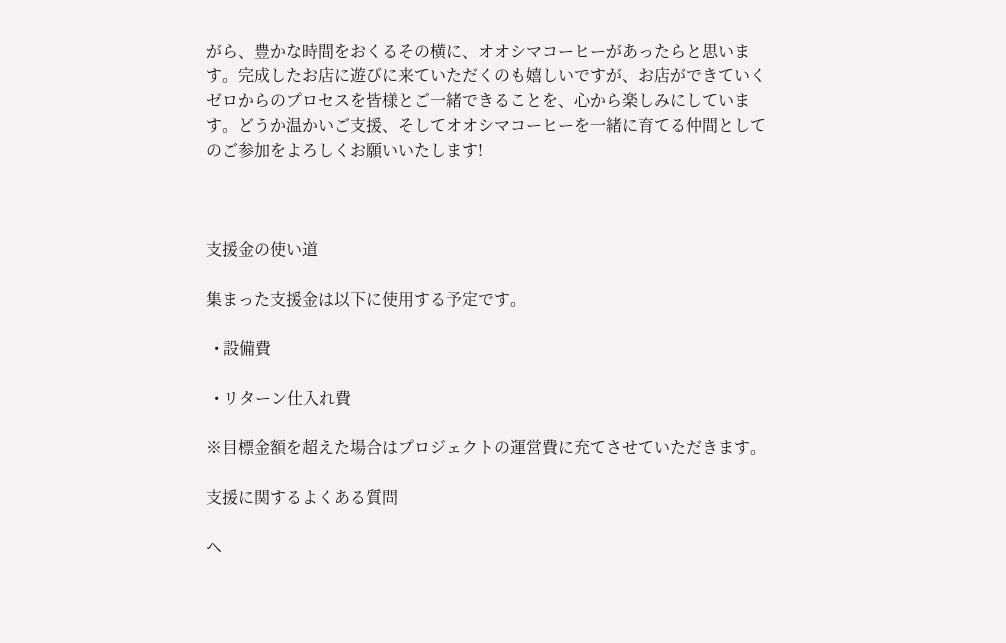がら、豊かな時間をおくるその横に、オオシマコーヒーがあったらと思います。完成したお店に遊びに来ていただくのも嬉しいですが、お店ができていくゼロからのプロセスを皆様とご一緒できることを、心から楽しみにしています。どうか温かいご支援、そしてオオシマコーヒーを一緒に育てる仲間としてのご参加をよろしくお願いいたします!



支援金の使い道

集まった支援金は以下に使用する予定です。

  • 設備費

  • リターン仕入れ費

※目標金額を超えた場合はプロジェクトの運営費に充てさせていただきます。

支援に関するよくある質問

ヘ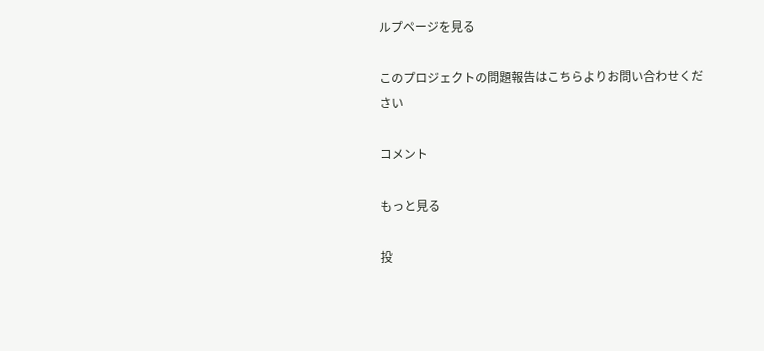ルプページを見る

このプロジェクトの問題報告はこちらよりお問い合わせください

コメント

もっと見る

投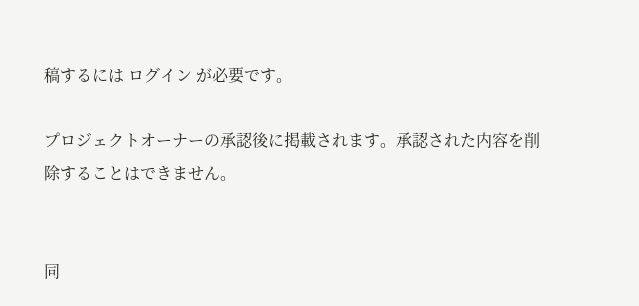稿するには ログイン が必要です。

プロジェクトオーナーの承認後に掲載されます。承認された内容を削除することはできません。


同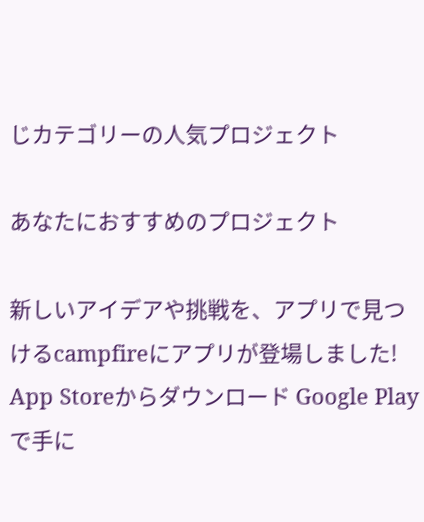じカテゴリーの人気プロジェクト

あなたにおすすめのプロジェクト

新しいアイデアや挑戦を、アプリで見つけるcampfireにアプリが登場しました!
App Storeからダウンロード Google Playで手に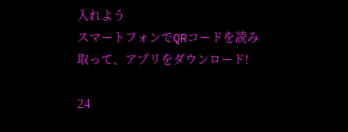入れよう
スマートフォンでQRコードを読み取って、アプリをダウンロード!

24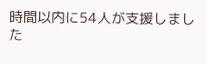時間以内に54人が支援しました